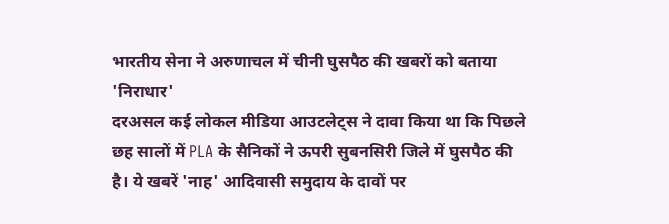भारतीय सेना ने अरुणाचल में चीनी घुसपैठ की खबरों को बताया 'निराधार'
दरअसल कई लोकल मीडिया आउटलेट्स ने दावा किया था कि पिछले छह सालों में PLA के सैनिकों ने ऊपरी सुबनसिरी जिले में घुसपैठ की है। ये खबरें 'नाह' आदिवासी समुदाय के दावों पर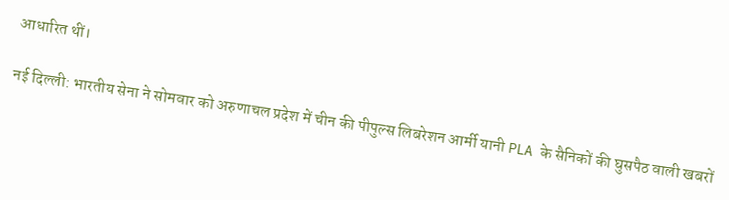आधारित थीं।

नई दिल्ली: भारतीय सेना ने सोमवार को अरुणाचल प्रदेश में चीन की पीपुल्स लिबरेशन आर्मी यानी PLA के सैनिकों की घुसपैठ वाली खबरों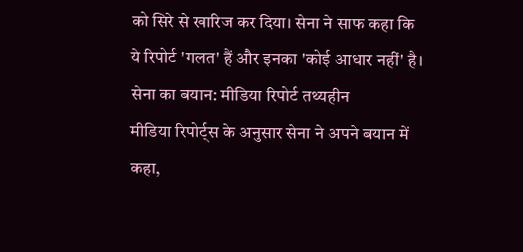को सिरे से खारिज कर दिया। सेना ने साफ कहा कि ये रिपोर्ट 'गलत' हैं और इनका 'कोई आधार नहीं' है।
सेना का बयान: मीडिया रिपोर्ट तथ्यहीन
मीडिया रिपोर्ट्स के अनुसार सेना ने अपने बयान में कहा,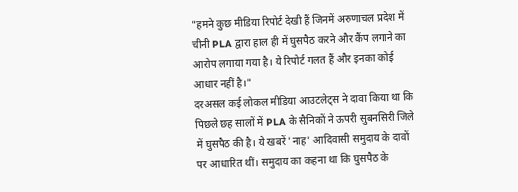"हमने कुछ मीडिया रिपोर्ट देखी हैं जिनमें अरुणाचल प्रदेश में चीनी PLA द्वारा हाल ही में घुसपैठ करने और कैंप लगाने का आरोप लगाया गया है। ये रिपोर्ट गलत हैं और इनका कोई आधार नहीं है।"
दरअसल कई लोकल मीडिया आउटलेट्स ने दावा किया था कि पिछले छह सालों में PLA के सैनिकों ने ऊपरी सुबनसिरी जिले में घुसपैठ की है। ये खबरें 'नाह' आदिवासी समुदाय के दावों पर आधारित थीं। समुदाय का कहना था कि घुसपैठ के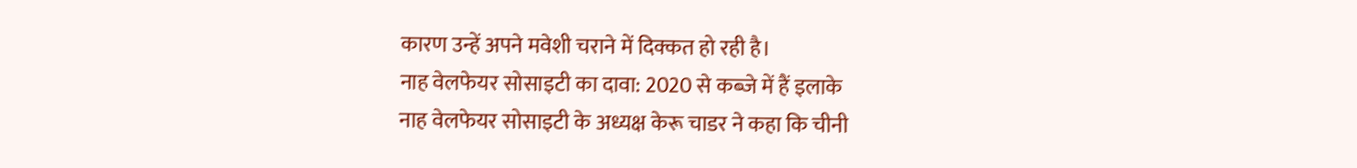कारण उन्हें अपने मवेशी चराने में दिक्कत हो रही है।
नाह वेलफेयर सोसाइटी का दावा: 2020 से कब्जे में हैं इलाके
नाह वेलफेयर सोसाइटी के अध्यक्ष केरू चाडर ने कहा कि चीनी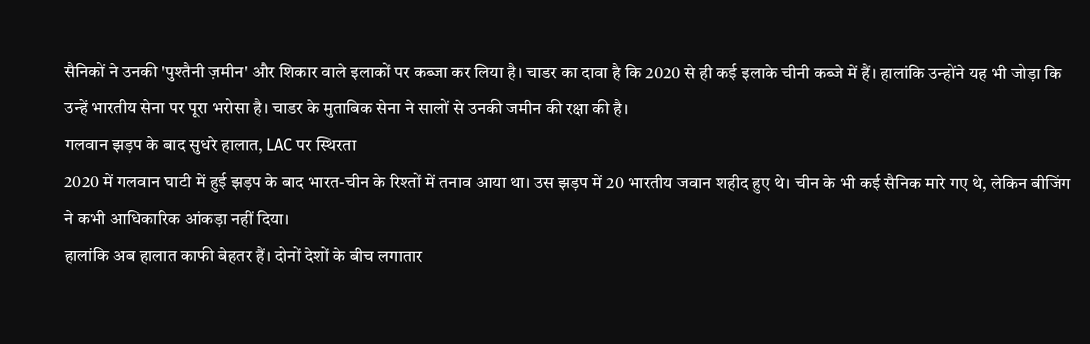सैनिकों ने उनकी 'पुश्तैनी ज़मीन' और शिकार वाले इलाकों पर कब्जा कर लिया है। चाडर का दावा है कि 2020 से ही कई इलाके चीनी कब्जे में हैं। हालांकि उन्होंने यह भी जोड़ा कि उन्हें भारतीय सेना पर पूरा भरोसा है। चाडर के मुताबिक सेना ने सालों से उनकी जमीन की रक्षा की है।
गलवान झड़प के बाद सुधरे हालात, LAC पर स्थिरता
2020 में गलवान घाटी में हुई झड़प के बाद भारत-चीन के रिश्तों में तनाव आया था। उस झड़प में 20 भारतीय जवान शहीद हुए थे। चीन के भी कई सैनिक मारे गए थे, लेकिन बीजिंग ने कभी आधिकारिक आंकड़ा नहीं दिया।
हालांकि अब हालात काफी बेहतर हैं। दोनों देशों के बीच लगातार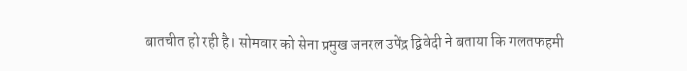बातचीत हो रही है। सोमवार को सेना प्रमुख जनरल उपेंद्र द्विवेदी ने बताया कि गलतफहमी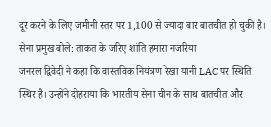दूर करने के लिए जमीनी स्तर पर 1,100 से ज्यादा बार बातचीत हो चुकी है।
सेना प्रमुख बोले: ताकत के जरिए शांति हमारा नजरिया
जनरल द्विवेदी ने कहा कि वास्तविक नियंत्रण रेखा यानी LAC पर स्थिति स्थिर है। उन्होंने दोहराया कि भारतीय सेना चीन के साथ बातचीत और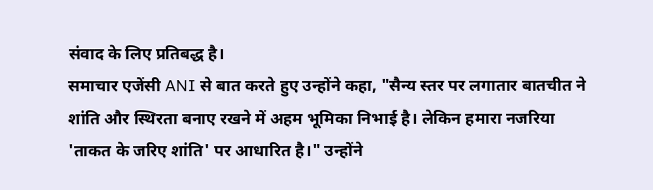संवाद के लिए प्रतिबद्ध है।
समाचार एजेंसी ANI से बात करते हुए उन्होंने कहा, "सैन्य स्तर पर लगातार बातचीत ने शांति और स्थिरता बनाए रखने में अहम भूमिका निभाई है। लेकिन हमारा नजरिया 'ताकत के जरिए शांति' पर आधारित है।" उन्होंने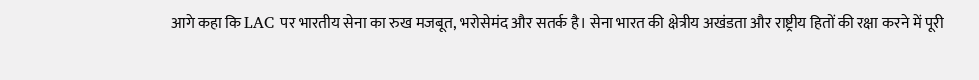आगे कहा कि LAC पर भारतीय सेना का रुख मजबूत, भरोसेमंद और सतर्क है। सेना भारत की क्षेत्रीय अखंडता और राष्ट्रीय हितों की रक्षा करने में पूरी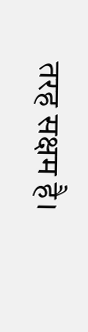तरह सक्षम है।